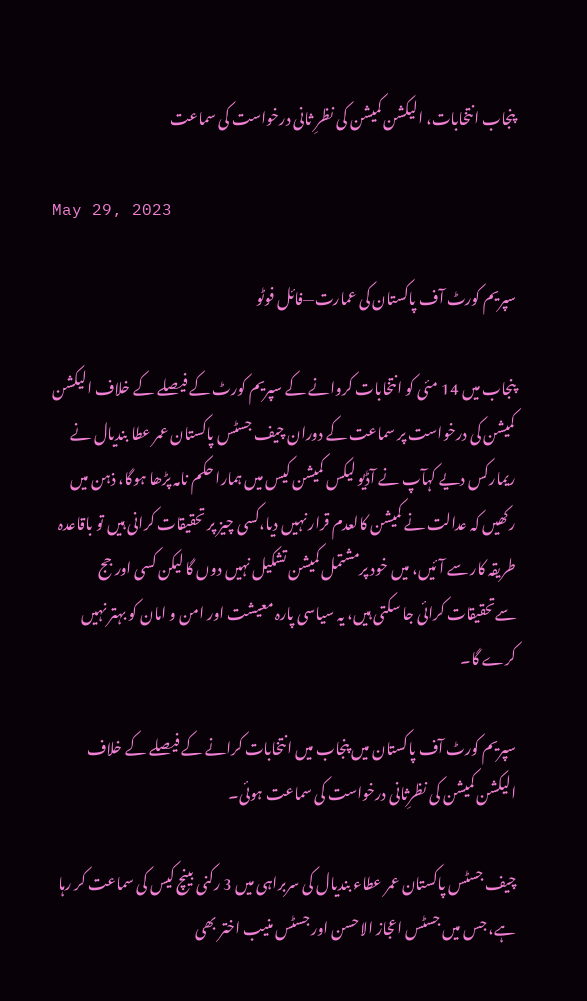پنجاب انتخابات، الیکشن کمیشن کی نظرِ ثانی درخواست کی سماعت

May 29, 2023

سپریم کورٹ آف پاکستان کی عمارت—فائل فوٹو

پنجاب میں 14 مئی کو انتخابات کروانے کے سپریم کورٹ کے فیصلے کے خلاف الیکشن کمیشن کی درخواست پر سماعت کے دوران چیف جسٹس پاکستان عمر عطا بندیال نے ریمارکس دیے کہآپ نے آڈیو لیکس کمیشن کیس میں ہمارا حکم نامہ پڑھا ہوگا، ذہن میں رکھیں کہ عدالت نے کمیشن کالعدم قرار نہیں دیا،کسی چیز پر تحقیقات کرانی ہیں تو باقاعدہ طریقہ کار سے آئیں، میں خود پرمشتمل کمیشن تشکیل نہیں دوں گا لیکن کسی اور جج سےتحقیقات کرائی جا سکتی ہیں، یہ سیاسی پارہ معیشت اور امن و امان کو بہتر نہیں کرے گا۔

سپریم کورٹ آف پاکستان میں پنجاب میں انتخابات کرانے کے فیصلے کے خلاف الیکشن کمیشن کی نظرِثانی درخواست کی سماعت ہوئی۔

چیف جسٹس پاکستان عمر عطاء بندیال کی سربراہی میں 3 رکنی بینچ کیس کی سماعت کر رہا ہے، جس میں جسٹس اعجاز الاحسن اور جسٹس منیب اختر بھی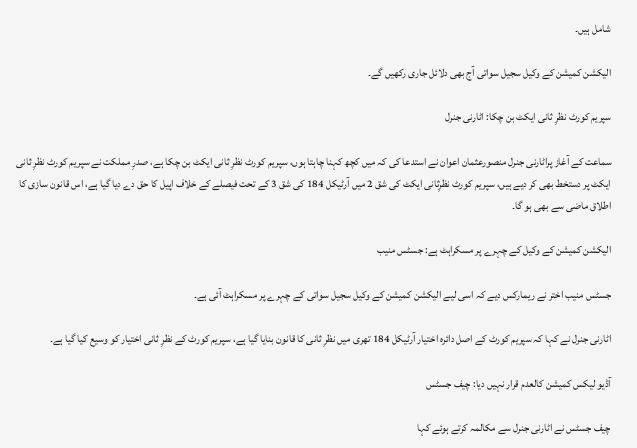شامل ہیں۔

الیکشن کمیشن کے وکیل سجیل سواتی آج بھی دلائل جاری رکھیں گے۔

سپریم کورٹ نظرِ ثانی ایکٹ بن چکا: اٹارنی جنرل

سماعت کے آغاز پراٹارنی جنرل منصورعثمان اعوان نے استدعا کی کہ میں کچھ کہنا چاہتا ہوں، سپریم کورٹ نظرِ ثانی ایکٹ بن چکا ہے، صدرِ مملکت نے سپریم کورٹ نظرِ ثانی ایکٹ پر دستخط بھی کر دیے ہیں، سپریم کورٹ نظرِثانی ایکٹ کی شق 2 میں آرٹیکل 184 کی شق 3 کے تحت فیصلے کے خلاف اپیل کا حق دے دیا گیا ہے، اس قانون سازی کا اطلاق ماضی سے بھی ہو گا۔

الیکشن کمیشن کے وکیل کے چہرے پر مسکراہٹ ہے: جسٹس منیب

جسٹس منیب اختر نے ریمارکس دیے کہ اسی لیے الیکشن کمیشن کے وکیل سجیل سواتی کے چہرے پر مسکراہٹ آئی ہے۔

اٹارنی جنرل نے کہا کہ سپریم کورٹ کے اصل دائرہ اختیار آرٹیکل 184 تھری میں نظرِ ثانی کا قانون بنایا گیا ہے، سپریم کورٹ کے نظرِ ثانی اختیار کو وسیع کیا گیا ہے۔

آڈیو لیکس کمیشن کالعدم قرار نہیں دیا: چیف جسٹس

چیف جسٹس نے اٹارنی جنرل سے مکالمہ کرتے ہوئے کہا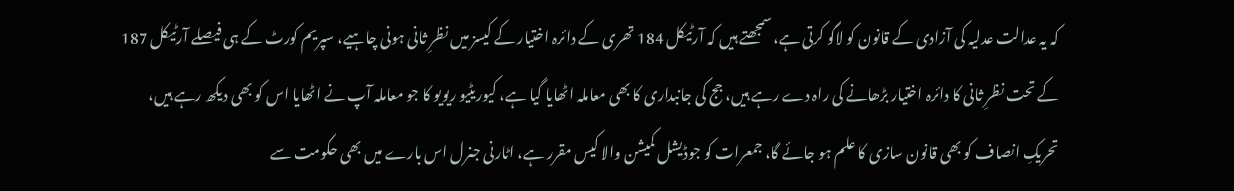کہ یہ عدالت عدلیہ کی آزادی کے قانون کو لاگو کرتی ہے، سمجھتے ہیں کہ آرٹیکل 184 تھری کے دائرہ اختیار کے کیسز میں نظرِ ثانی ہونی چاہیے، سپریم کورٹ کے ہی فیصلے آرٹیکل 187 کے تحت نظرِ ثانی کا دائرہ اختیار بڑھانے کی راہ دے رہے ہیں، جج کی جانبداری کا بھی معاملہ اٹھایا گیا ہے، کیوریٹیو ریویو کا جو معاملہ آپ نے اٹھایا اس کو بھی دیکھ رہے ہیں، تحریکِ انصاف کو بھی قانون سازی کا علم ہو جائے گا، جمعرات کو جوڈیشل کمیشن والا کیس مقرر ہے، اٹارنی جنرل اس بارے میں بھی حکومت سے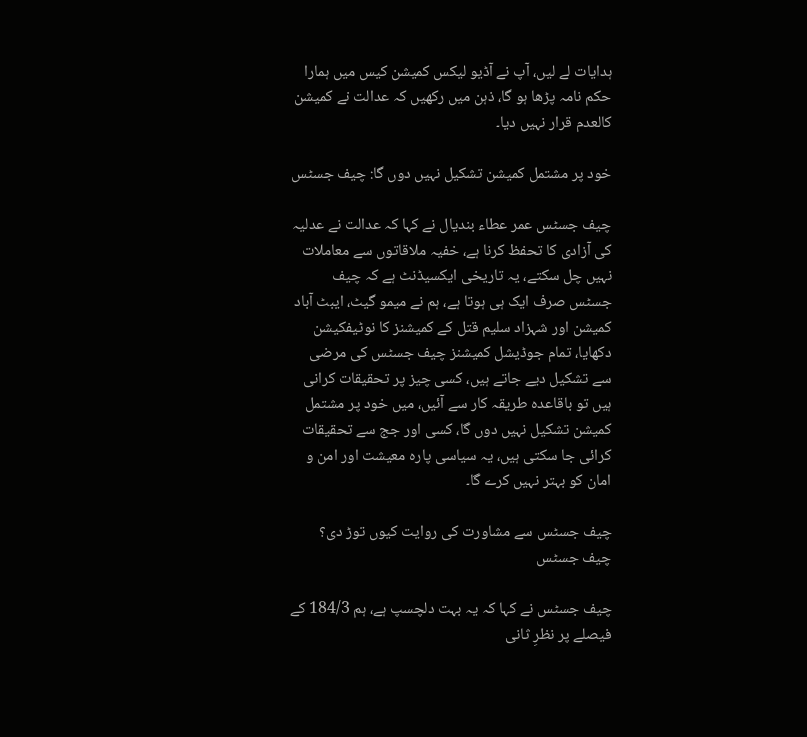ہدایات لے لیں، آپ نے آڈیو لیکس کمیشن کیس میں ہمارا حکم نامہ پڑھا ہو گا، ذہن میں رکھیں کہ عدالت نے کمیشن کالعدم قرار نہیں دیا۔

خود پر مشتمل کمیشن تشکیل نہیں دوں گا: چیف جسٹس

چیف جسٹس عمر عطاء بندیال نے کہا کہ عدالت نے عدلیہ کی آزادی کا تحفظ کرنا ہے، خفیہ ملاقاتوں سے معاملات نہیں چل سکتے، یہ تاریخی ایکسیڈنٹ ہے کہ چیف جسٹس صرف ایک ہی ہوتا ہے، ہم نے میمو گیٹ، ایبٹ آباد کمیشن اور شہزاد سلیم قتل کے کمیشنز کا نوٹیفکیشن دکھایا، تمام جوڈیشل کمیشنز چیف جسٹس کی مرضی سے تشکیل دیے جاتے ہیں، کسی چیز پر تحقیقات کرانی ہیں تو باقاعدہ طریقہ کار سے آئیں، میں خود پر مشتمل کمیشن تشکیل نہیں دوں گا، کسی اور جج سے تحقیقات کرائی جا سکتی ہیں، یہ سیاسی پارہ معیشت اور امن و امان کو بہتر نہیں کرے گا۔

چیف جسٹس سے مشاورت کی روایت کیوں توڑ دی؟ چیف جسٹس

چیف جسٹس نے کہا کہ یہ بہت دلچسپ ہے، ہم 184/3 کے فیصلے پر نظرِ ثانی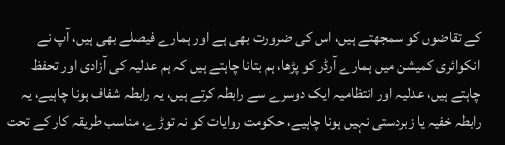کے تقاضوں کو سمجھتے ہیں، اس کی ضرورت بھی ہے اور ہمارے فیصلے بھی ہیں، آپ نے انکوائری کمیشن میں ہمارے آرڈر کو پڑھا، ہم بتانا چاہتے ہیں کہ ہم عدلیہ کی آزادی اور تحفظ چاہتے ہیں، عدلیہ اور انتظامیہ ایک دوسرے سے رابطہ کرتے ہیں، یہ رابطہ شفاف ہونا چاہیے، یہ رابطہ خفیہ یا زبردستی نہیں ہونا چاہیے، حکومت روایات کو نہ توڑے، مناسب طریقہ کار کے تحت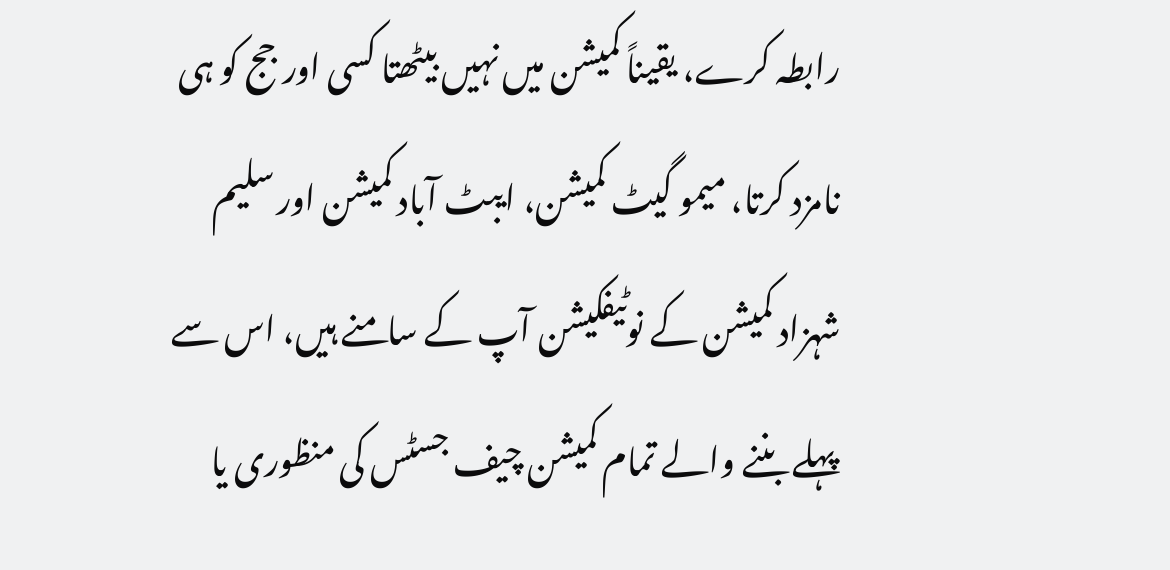رابطہ کرے، یقیناً کمیشن میں نہیں بیٹھتا کسی اور جج کو ہی نامزد کرتا، میمو گیٹ کمیشن، ایبٹ آباد کمیشن اور سلیم شہزاد کمیشن کے نوٹیفکیشن آپ کے سامنے ہیں، اس سے پہلے بننے والے تمام کمیشن چیف جسٹس کی منظوری یا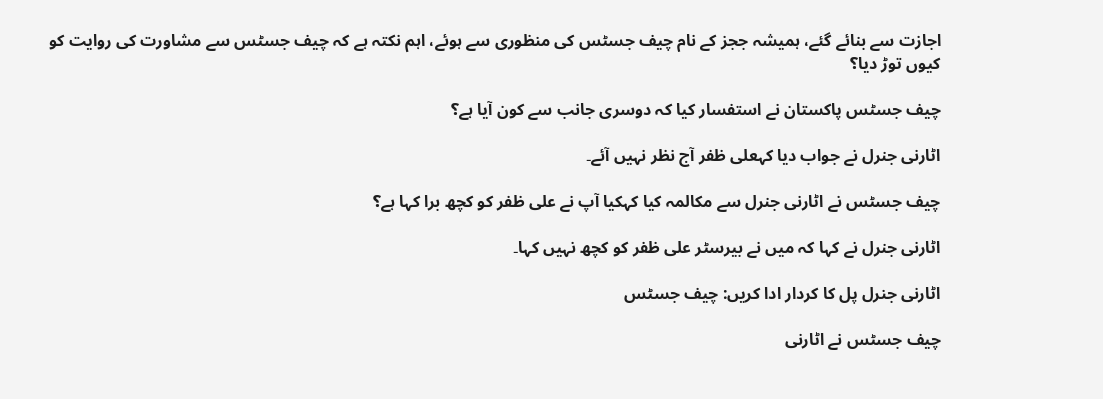اجازت سے بنائے گئے، ہمیشہ ججز کے نام چیف جسٹس کی منظوری سے ہوئے، اہم نکتہ ہے کہ چیف جسٹس سے مشاورت کی روایت کو کیوں توڑ دیا؟

چیف جسٹس پاکستان نے استفسار کیا کہ دوسری جانب سے کون آیا ہے؟

اٹارنی جنرل نے جواب دیا کہعلی ظفر آج نظر نہیں آئے۔

چیف جسٹس نے اٹارنی جنرل سے مکالمہ کیا کہکیا آپ نے علی ظفر کو کچھ برا کہا ہے؟

اٹارنی جنرل نے کہا کہ میں نے بیرسٹر علی ظفر کو کچھ نہیں کہا۔

اٹارنی جنرل پل کا کردار ادا کریں: چیف جسٹس

چیف جسٹس نے اٹارنی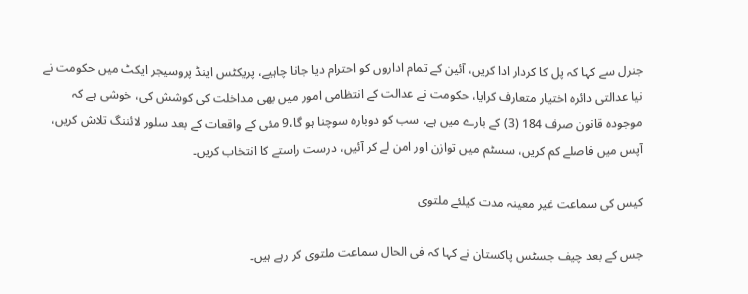جنرل سے کہا کہ پل کا کردار ادا کریں، آئین کے تمام اداروں کو احترام دیا جانا چاہیے، پریکٹس اینڈ پروسیجر ایکٹ میں حکومت نے نیا عدالتی دائرہ اختیار متعارف کرایا، حکومت نے عدالت کے انتظامی امور میں بھی مداخلت کی کوشش کی، خوشی ہے کہ موجودہ قانون صرف 184 (3) کے بارے میں ہے، سب کو دوبارہ سوچنا ہو گا،9 مئی کے واقعات کے بعد سلور لائننگ تلاش کریں، آپس میں فاصلے کم کریں، سسٹم میں توازن اور امن لے کر آئیں، درست راستے کا انتخاب کریں۔

کیس کی سماعت غیر معینہ مدت کیلئے ملتوی

جس کے بعد چیف جسٹس پاکستان نے کہا کہ فی الحال سماعت ملتوی کر رہے ہیں۔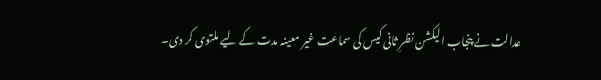عدالت نے پنجاب الیکشن نظرِ ثانی کیس کی سماعت غیر معینہ مدت کے لیے ملتوی کر دی۔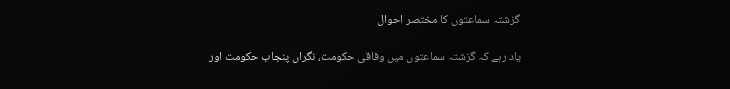گزشتہ سماعتوں کا مختصر احوال

یاد رہے کہ گزشتہ سماعتوں میں وفاقی حکومت، نگراں پنجاب حکومت اور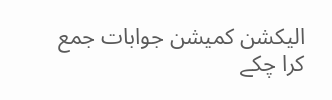الیکشن کمیشن جوابات جمع کرا چکے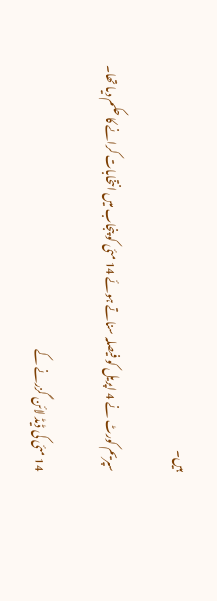ہیں۔

سپریم کورٹ نے 4 اپریل کو فیصلہ سناتے ہوئے 14 مئی کو پنجاب میں انتخابات کرانے کا حکم دیا تھا۔

14 مئی کی ڈیڈ لائن گزرنے کے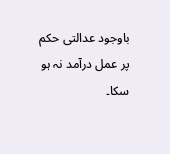باوجود عدالتی حکم پر عمل درآمد نہ ہو سکا۔